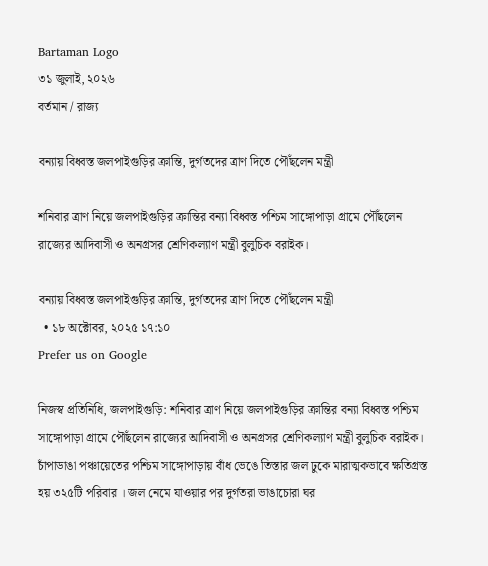Bartaman Logo
৩১ জুলাই, ২০২৬
বর্তমান / রাজ্য

বন্যায় বিধ্বস্ত জলপাইগুড়ির ক্রান্তি, দুর্গতদের ত্রাণ দিতে পৌঁছলেন মন্ত্রী

শনিবার ত্রাণ নিয়ে জলপাইগুড়ির ক্রান্তির বন্যা বিধ্বস্ত পশ্চিম সাঙ্গোপাড়া গ্রামে পৌঁছলেন রাজ্যের আদিবাসী ও অনগ্রসর শ্রেণিকল্যাণ মন্ত্রী বুলুচিক বরাইক।

বন্যায় বিধ্বস্ত জলপাইগুড়ির ক্রান্তি, দুর্গতদের ত্রাণ দিতে পৌঁছলেন মন্ত্রী
  • ১৮ অক্টোবর, ২০২৫ ১৭:১০
Prefer us on Google

নিজস্ব প্রতিনিধি, জলপাইগুড়ি: শনিবার ত্রাণ নিয়ে জলপাইগুড়ির ক্রান্তির বন্যা বিধ্বস্ত পশ্চিম সাঙ্গোপাড়া গ্রামে পৌঁছলেন রাজ্যের আদিবাসী ও অনগ্রসর শ্রেণিকল্যাণ মন্ত্রী বুলুচিক বরাইক। চাঁপাডাঙা পঞ্চায়েতের পশ্চিম সাঙ্গোপাড়ায় বাঁধ ভেঙে তিস্তার জল ঢুকে মারাত্মকভাবে ক্ষতিগ্রস্ত হয় ৩২৫টি পরিবার । জল নেমে যাওয়ার পর দুর্গতরা ভাঙাচোরা ঘর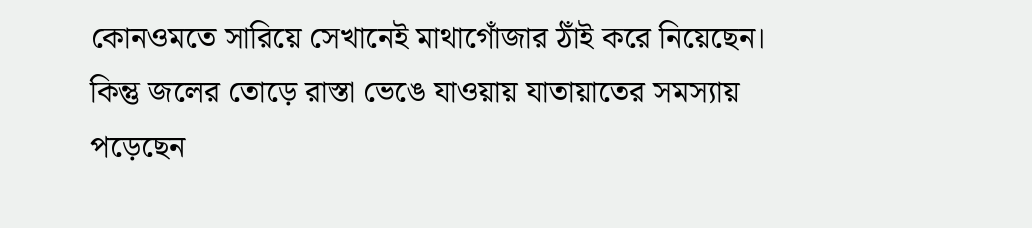কোনওমতে সারিয়ে সেখানেই মাথাগোঁজার ঠাঁই করে নিয়েছেন। কিন্তু জলের তোড়ে রাস্তা ভেঙে যাওয়ায় যাতায়াতের সমস্যায় পড়েছেন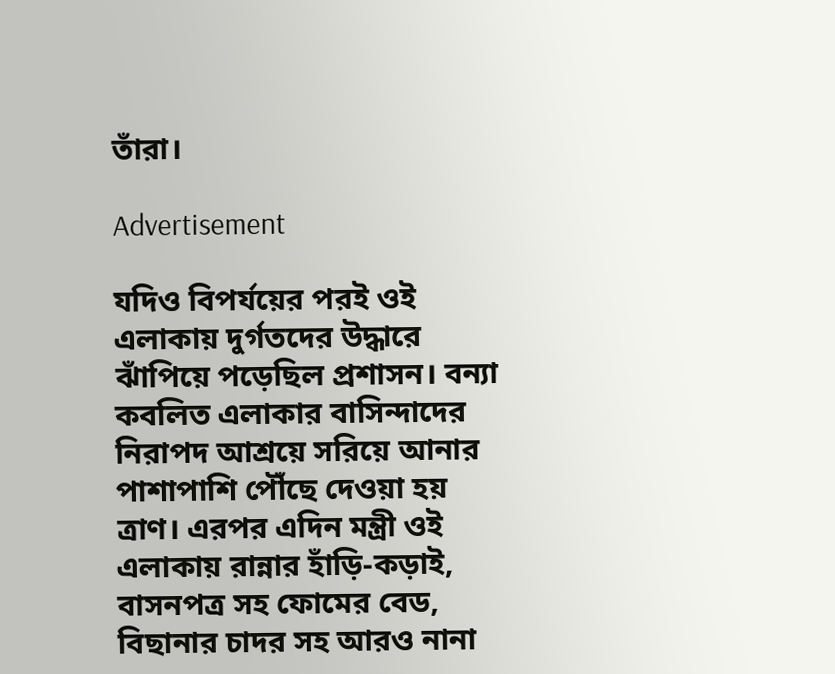তাঁরা।

Advertisement

যদিও বিপর্যয়ের পরই ওই এলাকায় দুর্গতদের উদ্ধারে ঝাঁপিয়ে পড়েছিল প্রশাসন। বন্যা কবলিত এলাকার বাসিন্দাদের নিরাপদ আশ্রয়ে সরিয়ে আনার পাশাপাশি পৌঁছে দেওয়া হয় ত্রাণ। এরপর এদিন মন্ত্রী ওই এলাকায় রান্নার হাঁড়ি-কড়াই, বাসনপত্র সহ ফোমের বেড, বিছানার চাদর সহ আরও নানা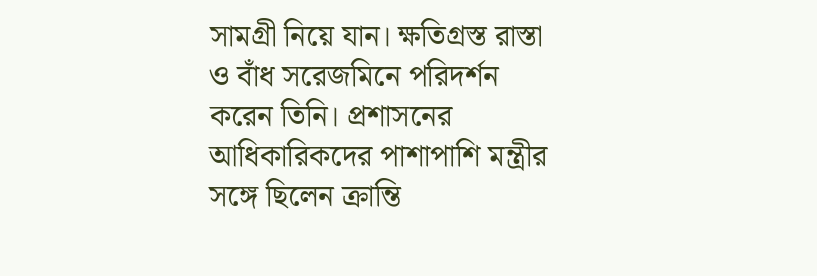সামগ্রী নিয়ে যান। ক্ষতিগ্রস্ত রাস্তা ও বাঁধ সরেজমিনে পরিদর্শন করেন তিনি। প্রশাসনের আধিকারিকদের পাশাপাশি মন্ত্রীর সঙ্গে ছিলেন ক্রান্তি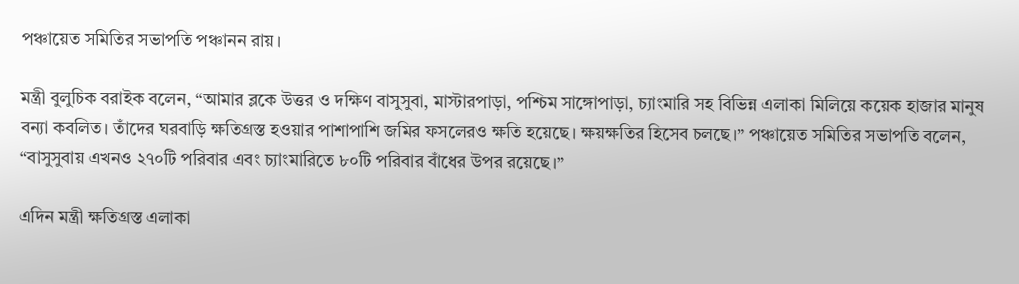পঞ্চায়েত সমিতির সভাপতি পঞ্চানন রায়।

মন্ত্রী বুলুচিক বরাইক বলেন, “আমার ব্লকে উত্তর ও দক্ষিণ বাসুসুবা, মাস্টারপাড়া, পশ্চিম সাঙ্গোপাড়া, চ্যাংমারি সহ বিভিন্ন এলাকা মিলিয়ে কয়েক হাজার মানুষ বন্যা কবলিত। তাঁদের ঘরবাড়ি ক্ষতিগ্রস্ত হওয়ার পাশাপাশি জমির ফসলেরও ক্ষতি হয়েছে। ক্ষয়ক্ষতির হিসেব চলছে।” পঞ্চায়েত সমিতির সভাপতি বলেন, “বাসুসুবায় এখনও ২৭০টি পরিবার এবং চ্যাংমারিতে ৮০টি পরিবার বাঁধের উপর রয়েছে।”

এদিন মন্ত্রী ক্ষতিগ্রস্ত এলাকা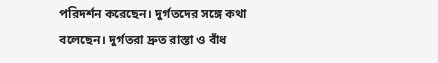পরিদর্শন করেছেন। দুর্গতদের সঙ্গে কথা বলেছেন। দুর্গতরা দ্রুত রাস্তা ও বাঁধ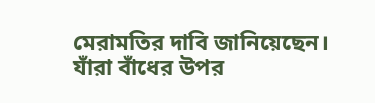মেরামতির দাবি জানিয়েছেন। যাঁরা বাঁধের উপর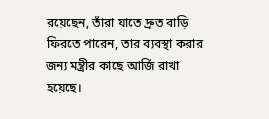রয়েছেন, তাঁরা যাতে দ্রুত বাড়ি ফিরতে পারেন, তার ব্যবস্থা করার জন্য মন্ত্রীর কাছে আর্জি রাখা হয়েছে।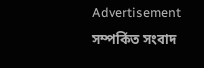Advertisement
সম্পর্কিত সংবাদ